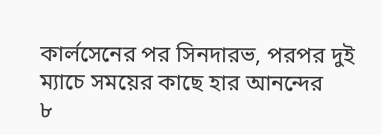কার্লসেনের পর সিনদারভ, পরপর দুই ম্যাচে সময়ের কাছে হার আনন্দের
৮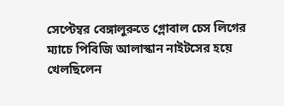সেপ্টেম্বর বেঙ্গালুরুতে গ্লোবাল চেস লিগের ম্যাচে পিবিজি আলাস্কান নাইটসের হয়ে খেলছিলেন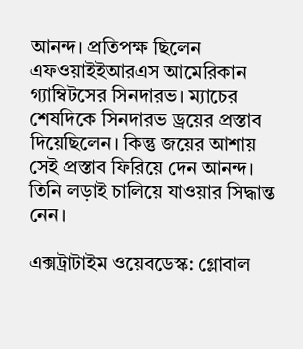আনন্দ। প্রতিপক্ষ ছিলেন এফওয়াইইআরএস আমেরিকান গ্যাম্বিটসের সিনদারভ। ম্যাচের শেষদিকে সিনদারভ ড্রয়ের প্রস্তাব দিয়েছিলেন। কিন্তু জয়ের আশায় সেই প্রস্তাব ফিরিয়ে দেন আনন্দ। তিনি লড়াই চালিয়ে যাওয়ার সিদ্ধান্ত নেন।

এক্সট্রাটাইম ওয়েবডেস্ক: গ্লোবাল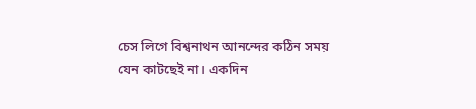চেস লিগে বিশ্বনাথন আনন্দের কঠিন সময় যেন কাটছেই না। একদিন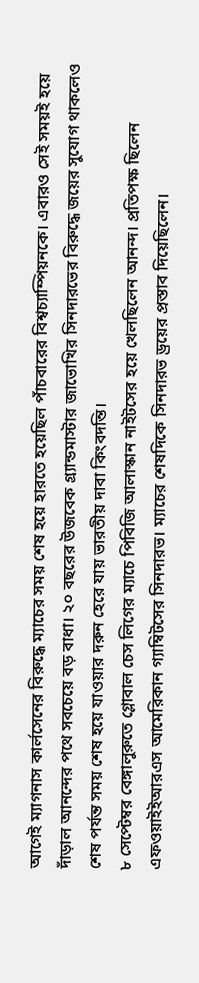আগেই ম্যাগনাস কার্লসেনের বিরুদ্ধে ম্যাচের সময় শেষ হয়ে হারতে হয়েছিল পাঁচবারের বিশ্বচ্যাম্পিয়নকে। এবারও সেই সময়ই হয়ে দাঁড়াল আনন্দের পথে সবচেয়ে বড় বাধা। ২০ বছরের উজবেক গ্র্যান্ডমাস্টার জাভোখির সিনদারভের বিরুদ্ধে জয়ের সুযোগ থাকলেও শেষ পর্যন্ত সময় শেষ হয়ে যাওয়ার দরুন হেরে যায় ভারতীয় দাবা কিংবদন্তি।
৮ সেপ্টেম্বর বেঙ্গালুরুতে গ্লোবাল চেস লিগের ম্যাচে পিবিজি আলাস্কান নাইটসের হয়ে খেলছিলেন আনন্দ। প্রতিপক্ষ ছিলেন এফওয়াইইআরএস আমেরিকান গ্যাম্বিটসের সিনদারভ। ম্যাচের শেষদিকে সিনদারভ ড্রয়ের প্রস্তাব দিয়েছিলেন।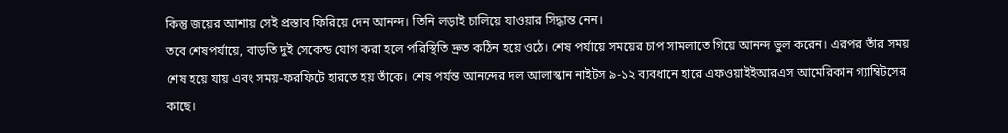কিন্তু জয়ের আশায় সেই প্রস্তাব ফিরিয়ে দেন আনন্দ। তিনি লড়াই চালিয়ে যাওয়ার সিদ্ধান্ত নেন।
তবে শেষপর্যায়ে, বাড়তি দুই সেকেন্ড যোগ করা হলে পরিস্থিতি দ্রুত কঠিন হয়ে ওঠে। শেষ পর্যায়ে সময়ের চাপ সামলাতে গিয়ে আনন্দ ভুল করেন। এরপর তাঁর সময় শেষ হয়ে যায় এবং সময়-ফরফিটে হারতে হয় তাঁকে। শেষ পর্যন্ত আনন্দের দল আলাস্কান নাইটস ৯-১২ ব্যবধানে হারে এফওয়াইইআরএস আমেরিকান গ্যাম্বিটসের কাছে।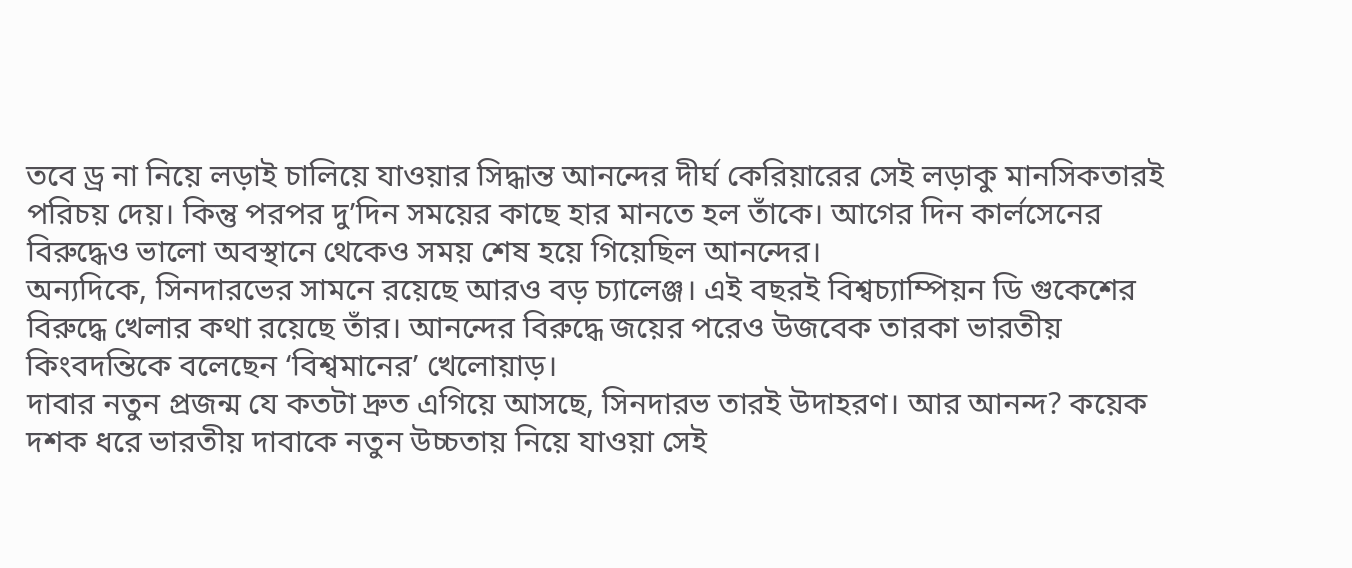তবে ড্র না নিয়ে লড়াই চালিয়ে যাওয়ার সিদ্ধান্ত আনন্দের দীর্ঘ কেরিয়ারের সেই লড়াকু মানসিকতারই পরিচয় দেয়। কিন্তু পরপর দু’দিন সময়ের কাছে হার মানতে হল তাঁকে। আগের দিন কার্লসেনের বিরুদ্ধেও ভালো অবস্থানে থেকেও সময় শেষ হয়ে গিয়েছিল আনন্দের।
অন্যদিকে, সিনদারভের সামনে রয়েছে আরও বড় চ্যালেঞ্জ। এই বছরই বিশ্বচ্যাম্পিয়ন ডি গুকেশের বিরুদ্ধে খেলার কথা রয়েছে তাঁর। আনন্দের বিরুদ্ধে জয়ের পরেও উজবেক তারকা ভারতীয় কিংবদন্তিকে বলেছেন ‘বিশ্বমানের’ খেলোয়াড়।
দাবার নতুন প্রজন্ম যে কতটা দ্রুত এগিয়ে আসছে, সিনদারভ তারই উদাহরণ। আর আনন্দ? কয়েক দশক ধরে ভারতীয় দাবাকে নতুন উচ্চতায় নিয়ে যাওয়া সেই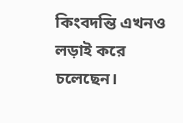কিংবদন্তি এখনও লড়াই করে চলেছেন।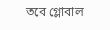তবে গ্লোবাল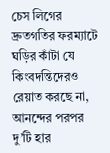চেস লিগের দ্রুতগতির ফরম্যাটে ঘড়ির কাঁটা যে কিংবদন্তিদেরও রেয়াত করছে না, আনন্দের পরপর দু’টি হার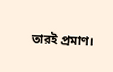তারই প্রমাণ।